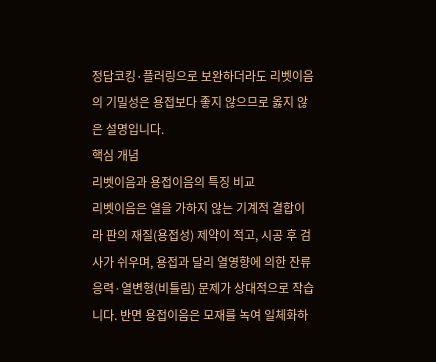정답코킹·플러링으로 보완하더라도 리벳이음의 기밀성은 용접보다 좋지 않으므로 옳지 않은 설명입니다.
핵심 개념
리벳이음과 용접이음의 특징 비교
리벳이음은 열을 가하지 않는 기계적 결합이라 판의 재질(용접성) 제약이 적고, 시공 후 검사가 쉬우며, 용접과 달리 열영향에 의한 잔류응력·열변형(비틀림) 문제가 상대적으로 작습니다. 반면 용접이음은 모재를 녹여 일체화하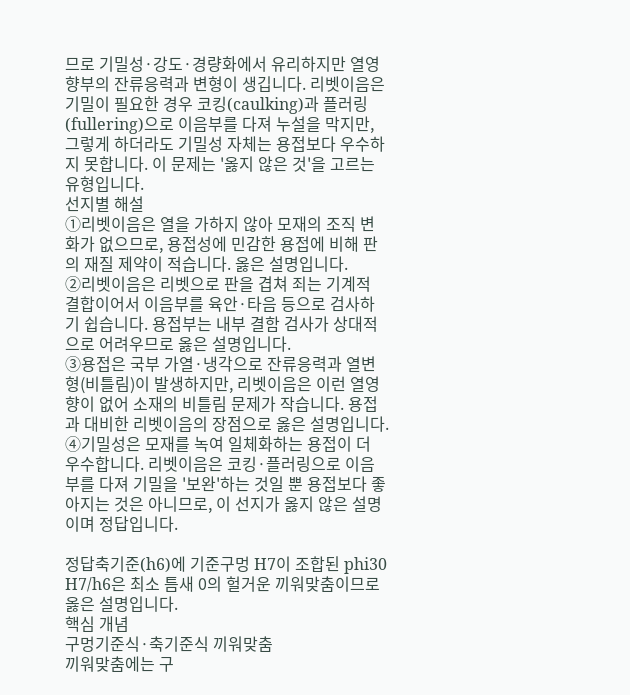므로 기밀성·강도·경량화에서 유리하지만 열영향부의 잔류응력과 변형이 생깁니다. 리벳이음은 기밀이 필요한 경우 코킹(caulking)과 플러링(fullering)으로 이음부를 다져 누설을 막지만, 그렇게 하더라도 기밀성 자체는 용접보다 우수하지 못합니다. 이 문제는 '옳지 않은 것'을 고르는 유형입니다.
선지별 해설
①리벳이음은 열을 가하지 않아 모재의 조직 변화가 없으므로, 용접성에 민감한 용접에 비해 판의 재질 제약이 적습니다. 옳은 설명입니다.
②리벳이음은 리벳으로 판을 겹쳐 죄는 기계적 결합이어서 이음부를 육안·타음 등으로 검사하기 쉽습니다. 용접부는 내부 결함 검사가 상대적으로 어려우므로 옳은 설명입니다.
③용접은 국부 가열·냉각으로 잔류응력과 열변형(비틀림)이 발생하지만, 리벳이음은 이런 열영향이 없어 소재의 비틀림 문제가 작습니다. 용접과 대비한 리벳이음의 장점으로 옳은 설명입니다.
④기밀성은 모재를 녹여 일체화하는 용접이 더 우수합니다. 리벳이음은 코킹·플러링으로 이음부를 다져 기밀을 '보완'하는 것일 뿐 용접보다 좋아지는 것은 아니므로, 이 선지가 옳지 않은 설명이며 정답입니다.

정답축기준(h6)에 기준구멍 H7이 조합된 phi30 H7/h6은 최소 틈새 0의 헐거운 끼워맞춤이므로 옳은 설명입니다.
핵심 개념
구멍기준식·축기준식 끼워맞춤
끼워맞춤에는 구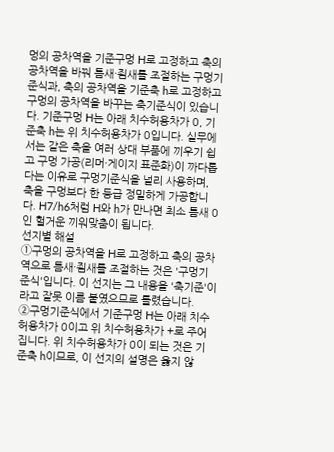멍의 공차역을 기준구멍 H로 고정하고 축의 공차역을 바꿔 틈새·죔새를 조절하는 구멍기준식과, 축의 공차역을 기준축 h로 고정하고 구멍의 공차역을 바꾸는 축기준식이 있습니다. 기준구멍 H는 아래 치수허용차가 0, 기준축 h는 위 치수허용차가 0입니다. 실무에서는 같은 축을 여러 상대 부품에 끼우기 쉽고 구멍 가공(리머·게이지 표준화)이 까다롭다는 이유로 구멍기준식을 널리 사용하며, 축을 구멍보다 한 등급 정밀하게 가공합니다. H7/h6처럼 H와 h가 만나면 최소 틈새 0인 헐거운 끼워맞춤이 됩니다.
선지별 해설
①구멍의 공차역을 H로 고정하고 축의 공차역으로 틈새·죔새를 조절하는 것은 '구멍기준식'입니다. 이 선지는 그 내용을 '축기준'이라고 잘못 이름 붙였으므로 틀렸습니다.
②구멍기준식에서 기준구멍 H는 아래 치수허용차가 0이고 위 치수허용차가 +로 주어집니다. 위 치수허용차가 0이 되는 것은 기준축 h이므로, 이 선지의 설명은 옳지 않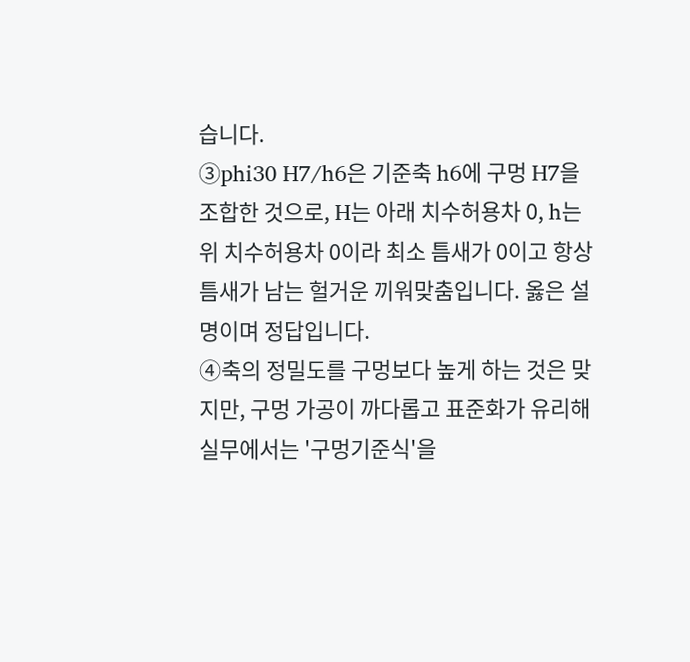습니다.
③phi30 H7/h6은 기준축 h6에 구멍 H7을 조합한 것으로, H는 아래 치수허용차 0, h는 위 치수허용차 0이라 최소 틈새가 0이고 항상 틈새가 남는 헐거운 끼워맞춤입니다. 옳은 설명이며 정답입니다.
④축의 정밀도를 구멍보다 높게 하는 것은 맞지만, 구멍 가공이 까다롭고 표준화가 유리해 실무에서는 '구멍기준식'을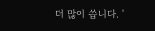더 많이 씁니다. '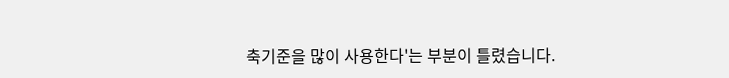축기준을 많이 사용한다'는 부분이 틀렸습니다.